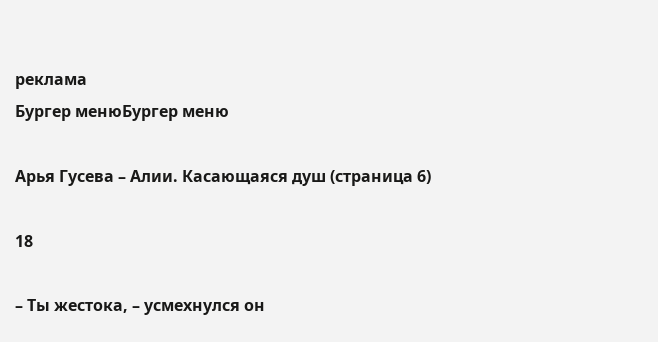реклама
Бургер менюБургер меню

Арья Гусева – Алии. Касающаяся душ (страница 6)

18

– Ты жестока, – усмехнулся он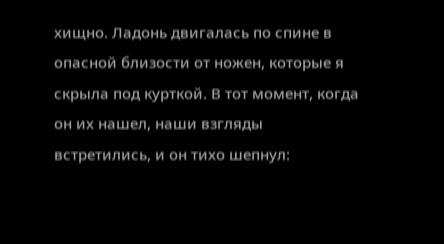хищно. Ладонь двигалась по спине в опасной близости от ножен, которые я скрыла под курткой. В тот момент, когда он их нашел, наши взгляды встретились, и он тихо шепнул: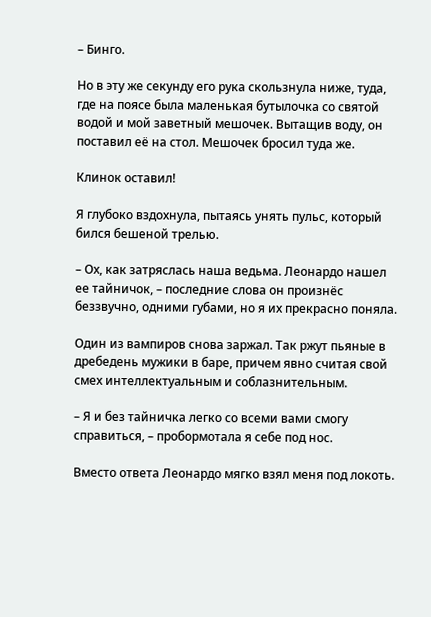– Бинго.

Но в эту же секунду его рука скользнула ниже, туда, где на поясе была маленькая бутылочка со святой водой и мой заветный мешочек. Вытащив воду, он поставил её на стол. Мешочек бросил туда же.

Клинок оставил!

Я глубоко вздохнула, пытаясь унять пульс, который бился бешеной трелью.

– Ох, как затряслась наша ведьма. Леонардо нашел ее тайничок, – последние слова он произнёс беззвучно, одними губами, но я их прекрасно поняла.

Один из вампиров снова заржал. Так ржут пьяные в дребедень мужики в баре, причем явно считая свой смех интеллектуальным и соблазнительным.

– Я и без тайничка легко со всеми вами смогу справиться, – пробормотала я себе под нос.

Вместо ответа Леонардо мягко взял меня под локоть.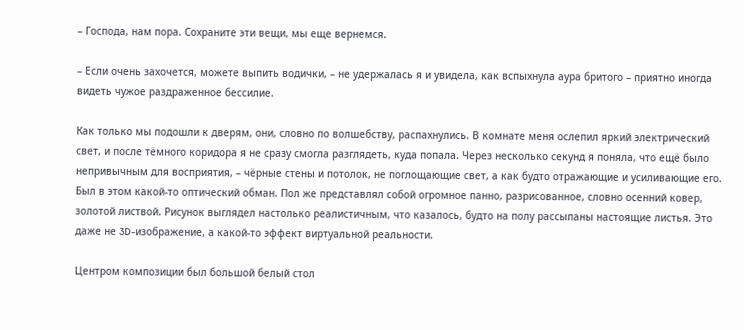– Господа, нам пора. Сохраните эти вещи, мы еще вернемся.

– Если очень захочется, можете выпить водички, – не удержалась я и увидела, как вспыхнула аура бритого – приятно иногда видеть чужое раздраженное бессилие.

Как только мы подошли к дверям, они, словно по волшебству, распахнулись. В комнате меня ослепил яркий электрический свет, и после тёмного коридора я не сразу смогла разглядеть, куда попала. Через несколько секунд я поняла, что ещё было непривычным для восприятия, – чёрные стены и потолок, не поглощающие свет, а как будто отражающие и усиливающие его. Был в этом какой-то оптический обман. Пол же представлял собой огромное панно, разрисованное, словно осенний ковер, золотой листвой. Рисунок выглядел настолько реалистичным, что казалось, будто на полу рассыпаны настоящие листья. Это даже не 3D-изображение, а какой-то эффект виртуальной реальности.

Центром композиции был большой белый стол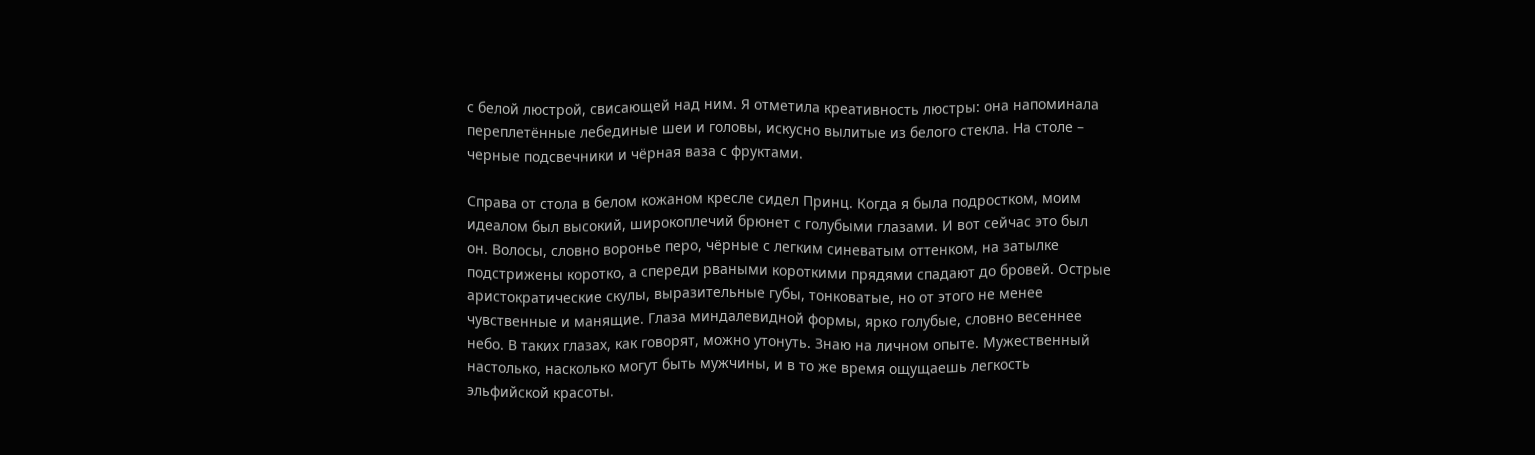с белой люстрой, свисающей над ним. Я отметила креативность люстры: она напоминала переплетённые лебединые шеи и головы, искусно вылитые из белого стекла. На столе – черные подсвечники и чёрная ваза с фруктами.

Справа от стола в белом кожаном кресле сидел Принц. Когда я была подростком, моим идеалом был высокий, широкоплечий брюнет с голубыми глазами. И вот сейчас это был он. Волосы, словно воронье перо, чёрные с легким синеватым оттенком, на затылке подстрижены коротко, а спереди рваными короткими прядями спадают до бровей. Острые аристократические скулы, выразительные губы, тонковатые, но от этого не менее чувственные и манящие. Глаза миндалевидной формы, ярко голубые, словно весеннее небо. В таких глазах, как говорят, можно утонуть. Знаю на личном опыте. Мужественный настолько, насколько могут быть мужчины, и в то же время ощущаешь легкость эльфийской красоты.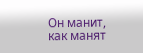Он манит, как манят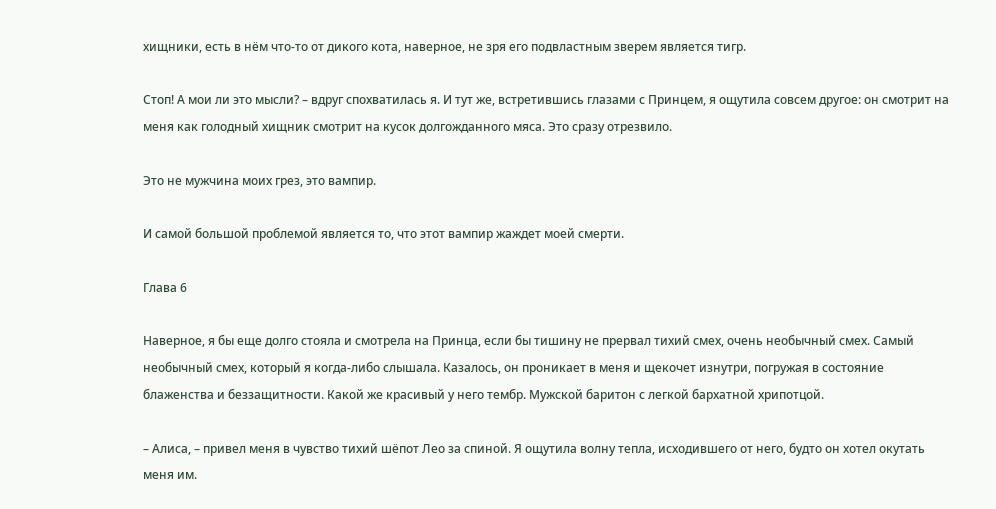хищники, есть в нём что-то от дикого кота, наверное, не зря его подвластным зверем является тигр.

Стоп! А мои ли это мысли? – вдруг спохватилась я. И тут же, встретившись глазами с Принцем, я ощутила совсем другое: он смотрит на меня как голодный хищник смотрит на кусок долгожданного мяса. Это сразу отрезвило.

Это не мужчина моих грез, это вампир.

И самой большой проблемой является то, что этот вампир жаждет моей смерти.

Глава 6

Наверное, я бы еще долго стояла и смотрела на Принца, если бы тишину не прервал тихий смех, очень необычный смех. Самый необычный смех, который я когда-либо слышала. Казалось, он проникает в меня и щекочет изнутри, погружая в состояние блаженства и беззащитности. Какой же красивый у него тембр. Мужской баритон с легкой бархатной хрипотцой.

– Алиса, – привел меня в чувство тихий шёпот Лео за спиной. Я ощутила волну тепла, исходившего от него, будто он хотел окутать меня им.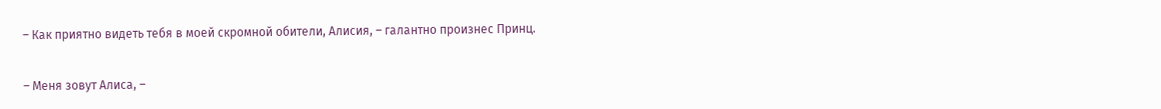– Как приятно видеть тебя в моей скромной обители, Алисия, – галантно произнес Принц.

– Меня зовут Алиса, –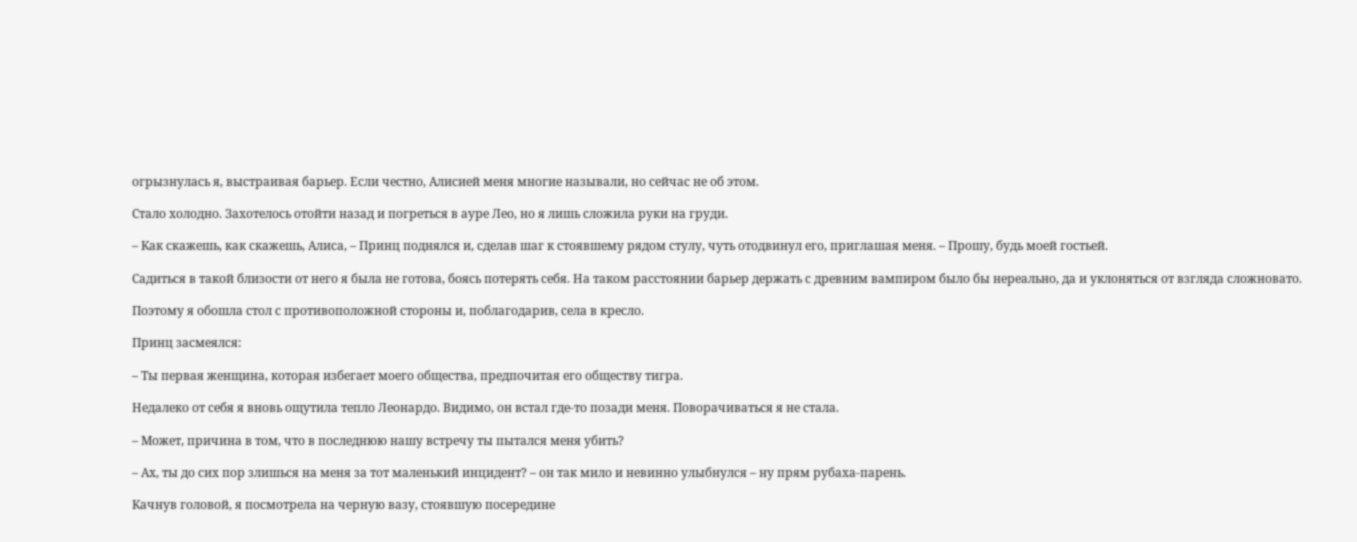огрызнулась я, выстраивая барьер. Если честно, Алисией меня многие называли, но сейчас не об этом.

Стало холодно. Захотелось отойти назад и погреться в ауре Лео, но я лишь сложила руки на груди.

– Как скажешь, как скажешь, Алиса, – Принц поднялся и, сделав шаг к стоявшему рядом стулу, чуть отодвинул его, приглашая меня. – Прошу, будь моей гостьей.

Садиться в такой близости от него я была не готова, боясь потерять себя. На таком расстоянии барьер держать с древним вампиром было бы нереально, да и уклоняться от взгляда сложновато.

Поэтому я обошла стол с противоположной стороны и, поблагодарив, села в кресло.

Принц засмеялся:

– Ты первая женщина, которая избегает моего общества, предпочитая его обществу тигра.

Недалеко от себя я вновь ощутила тепло Леонардо. Видимо, он встал где-то позади меня. Поворачиваться я не стала.

– Может, причина в том, что в последнюю нашу встречу ты пытался меня убить?

– Ах, ты до сих пор злишься на меня за тот маленький инцидент? – он так мило и невинно улыбнулся – ну прям рубаха-парень.

Качнув головой, я посмотрела на черную вазу, стоявшую посередине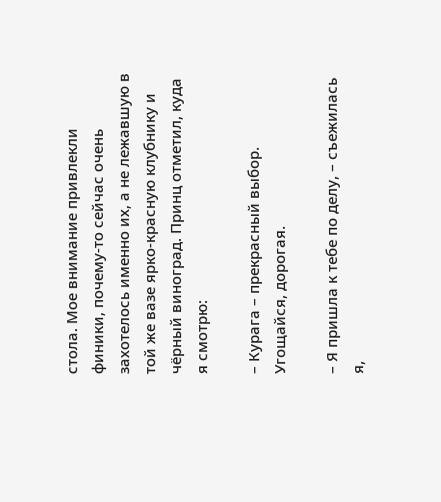стола. Мое внимание привлекли финики, почему-то сейчас очень захотелось именно их, а не лежавшую в той же вазе ярко-красную клубнику и чёрный виноград. Принц отметил, куда я смотрю:

– Курага – прекрасный выбор. Угощайся, дорогая.

– Я пришла к тебе по делу, – съежилась я,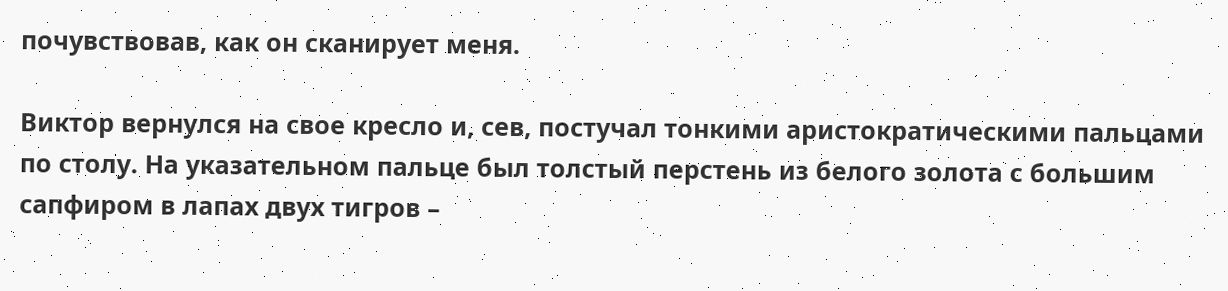почувствовав, как он сканирует меня.

Виктор вернулся на свое кресло и, сев, постучал тонкими аристократическими пальцами по столу. На указательном пальце был толстый перстень из белого золота с большим сапфиром в лапах двух тигров –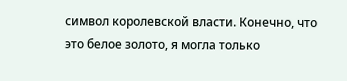символ королевской власти. Конечно, что это белое золото, я могла только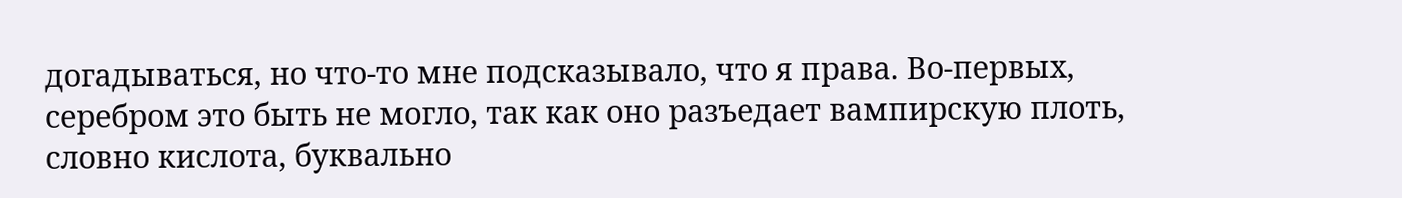догадываться, но что-то мне подсказывало, что я права. Во-первых, серебром это быть не могло, так как оно разъедает вампирскую плоть, словно кислота, буквально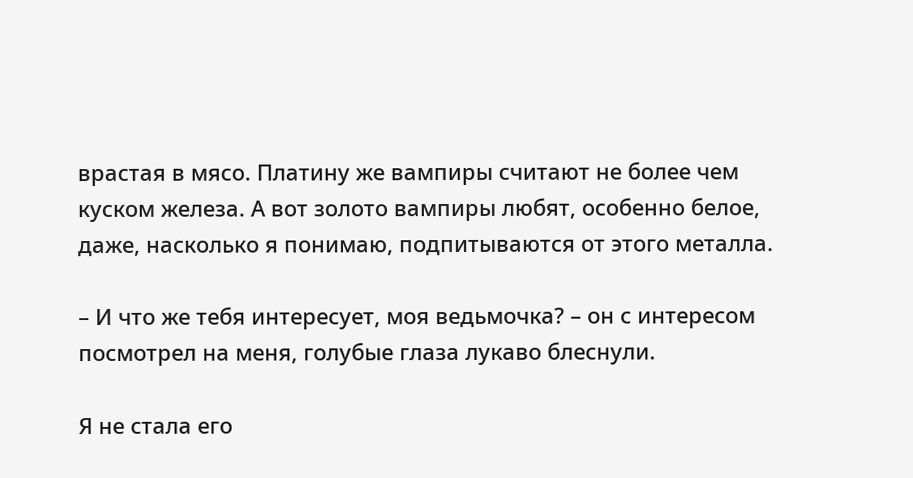врастая в мясо. Платину же вампиры считают не более чем куском железа. А вот золото вампиры любят, особенно белое, даже, насколько я понимаю, подпитываются от этого металла.

– И что же тебя интересует, моя ведьмочка? – он с интересом посмотрел на меня, голубые глаза лукаво блеснули.

Я не стала его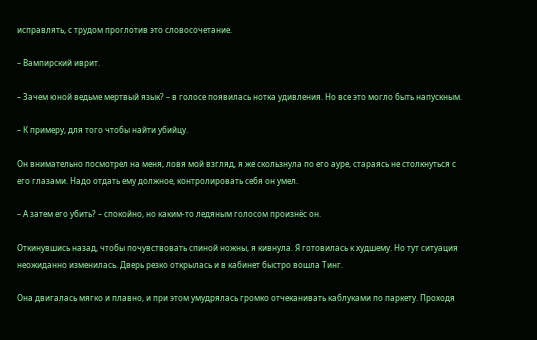исправлять, с трудом проглотив это словосочетание.

– Вампирский иврит.

– Зачем юной ведьме мертвый язык? – в голосе появилась нотка удивления. Но все это могло быть напускным.

– К примеру, для того чтобы найти убийцу.

Он внимательно посмотрел на меня, ловя мой взгляд, я же скользнула по его ауре, стараясь не столкнуться с его глазами. Надо отдать ему должное, контролировать себя он умел.

– А затем его убить? – спокойно, но каким-то ледяным голосом произнёс он.

Откинувшись назад, чтобы почувствовать спиной ножны, я кивнула. Я готовилась к худшему. Но тут ситуация неожиданно изменилась. Дверь резко открылась и в кабинет быстро вошла Тинг.

Она двигалась мягко и плавно, и при этом умудрялась громко отчеканивать каблуками по паркету. Проходя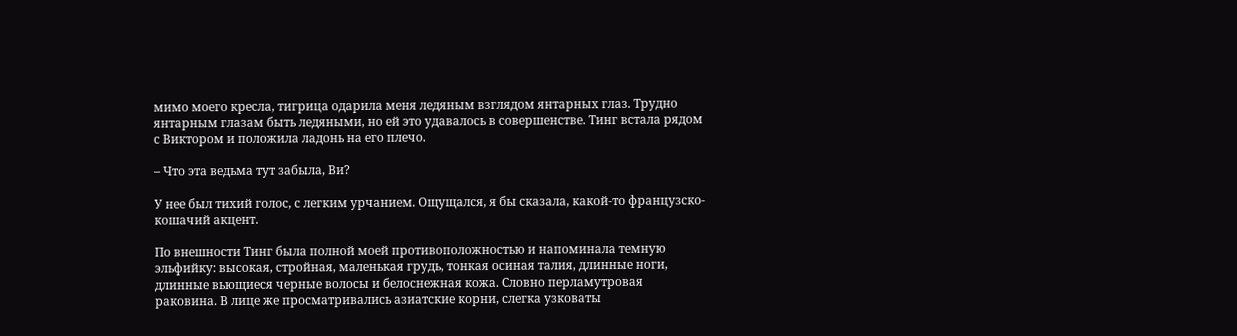мимо моего кресла, тигрица одарила меня ледяным взглядом янтарных глаз. Трудно янтарным глазам быть ледяными, но ей это удавалось в совершенстве. Тинг встала рядом с Виктором и положила ладонь на его плечо.

– Что эта ведьма тут забыла, Ви?

У нее был тихий голос, с легким урчанием. Ощущался, я бы сказала, какой-то французско-кошачий акцент.

По внешности Тинг была полной моей противоположностью и напоминала темную эльфийку: высокая, стройная, маленькая грудь, тонкая осиная талия, длинные ноги, длинные вьющиеся черные волосы и белоснежная кожа. Словно перламутровая раковина. В лице же просматривались азиатские корни, слегка узковаты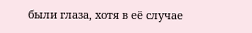были глаза, хотя в её случае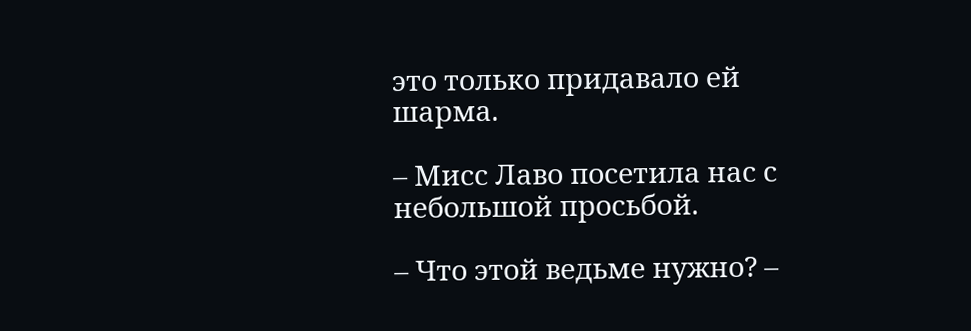это только придавало ей шарма.

– Мисс Лаво посетила нас с небольшой просьбой.

– Что этой ведьме нужно? –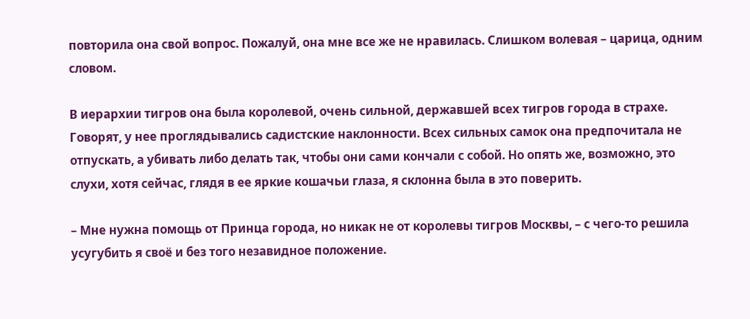повторила она свой вопрос. Пожалуй, она мне все же не нравилась. Слишком волевая – царица, одним словом.

В иерархии тигров она была королевой, очень сильной, державшей всех тигров города в страхе. Говорят, у нее проглядывались садистские наклонности. Всех сильных самок она предпочитала не отпускать, а убивать либо делать так, чтобы они сами кончали с собой. Но опять же, возможно, это слухи, хотя сейчас, глядя в ее яркие кошачьи глаза, я склонна была в это поверить.

– Мне нужна помощь от Принца города, но никак не от королевы тигров Москвы, – с чего-то решила усугубить я своё и без того незавидное положение.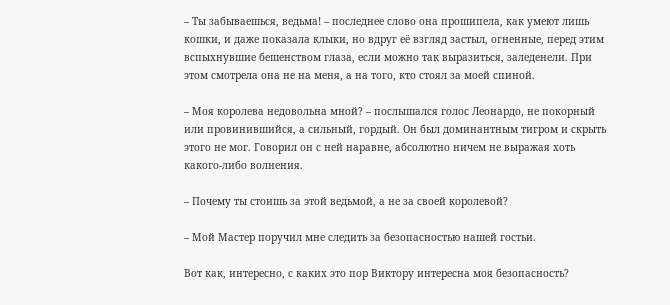– Ты забываешься, ведьма! – последнее слово она прошипела, как умеют лишь кошки, и даже показала клыки, но вдруг её взгляд застыл, огненные, перед этим вспыхнувшие бешенством глаза, если можно так выразиться, заледенели. При этом смотрела она не на меня, а на того, кто стоял за моей спиной.

– Моя королева недовольна мной? – послышался голос Леонардо, не покорный или провинившийся, а сильный, гордый. Он был доминантным тигром и скрыть этого не мог. Говорил он с ней наравне, абсолютно ничем не выражая хоть какого-либо волнения.

– Почему ты стоишь за этой ведьмой, а не за своей королевой?

– Мой Мастер поручил мне следить за безопасностью нашей гостьи.

Вот как, интересно, с каких это пор Виктору интересна моя безопасность?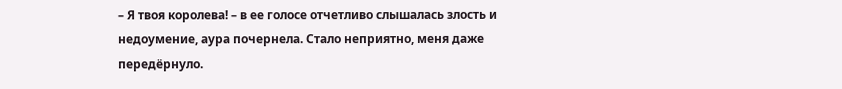– Я твоя королева! – в ее голосе отчетливо слышалась злость и недоумение, аура почернела. Стало неприятно, меня даже передёрнуло.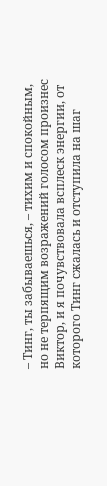– Тинг, ты забываешься, – тихим и спокойным, но не терпящим возражений голосом произнес Виктор, и я почувствовала всплеск энергии, от которого Тинг сжалась и отступила на шаг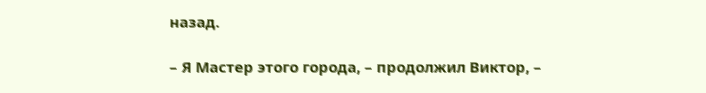назад.

– Я Мастер этого города, – продолжил Виктор, –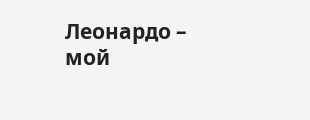Леонардо – мой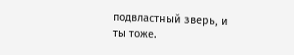подвластный зверь, и ты тоже.